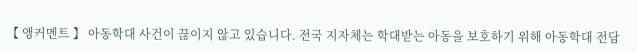【 앵커멘트 】 아동학대 사건이 끊이지 않고 있습니다. 전국 지자체는 학대받는 아동을 보호하기 위해 아동학대 전담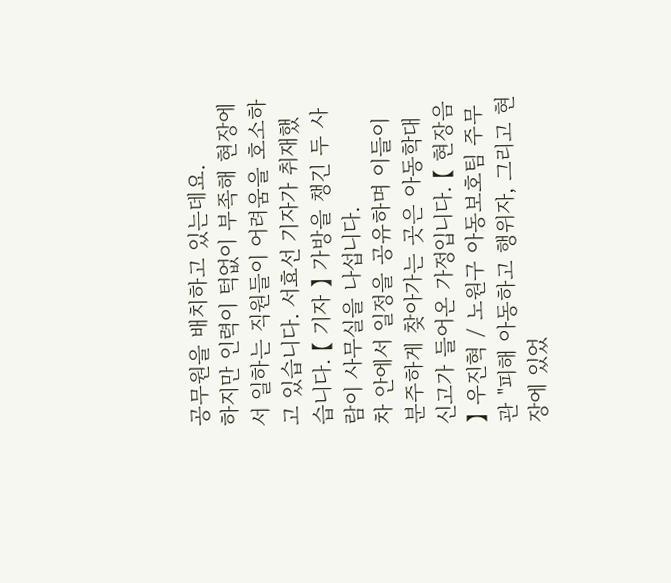공무원을 배치하고 있는데요.
하지만 인력이 턱없이 부족해 현장에서 일하는 직원들이 어려움을 호소하고 있습니다. 서효선 기자가 취재했습니다. 【 기자 】 가방을 챙긴 두 사람이 사무실을 나섭니다.
차 안에서 일정을 공유하며 이들이 분주하게 찾아가는 곳은 아동학대 신고가 들어온 가정입니다. 【 현장음 】 우진혁 / 노원구 아동보호팀 주무관 "피해 아동하고 행위자, 그리고 현장에 있었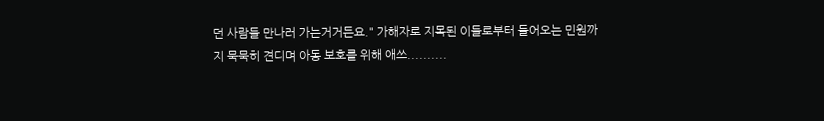던 사람들 만나러 가는거거든요." 가해자로 지목된 이들로부터 들어오는 민원까지 묵묵히 견디며 아동 보호를 위해 애쓰..........